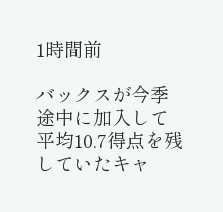1時間前

バックスが今季途中に加入して平均10.7得点を残していたキャ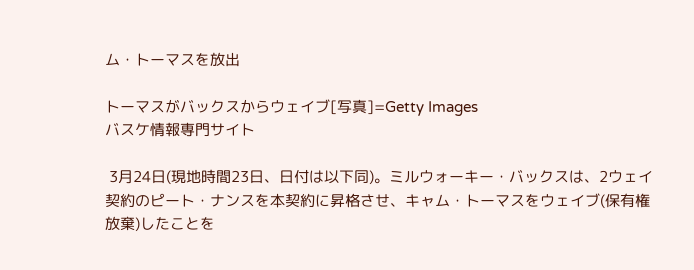ム・トーマスを放出

トーマスがバックスからウェイブ[写真]=Getty Images
バスケ情報専門サイト

 3月24日(現地時間23日、日付は以下同)。ミルウォーキー・バックスは、2ウェイ契約のピート・ナンスを本契約に昇格させ、キャム・トーマスをウェイブ(保有権放棄)したことを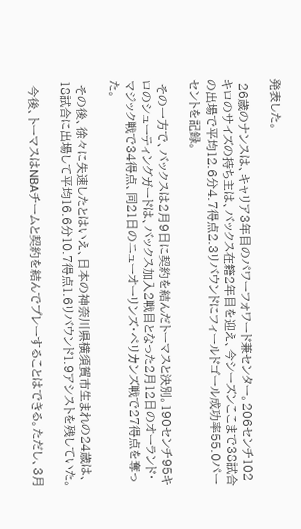発表した。

 26歳のナンスは、キャリア3年目のパワーフォワード兼センター。206センチ102キロのサイズの持ち主は、バックス在籍2年目を迎え、今シーズンここまで38試合の出場で平均12.6分4.7得点2.3リバウンドにフィールドゴール成功率55.0パーセントを記録。

 その一方で、バックスは2月9日に契約を結んだトーマスと決別。190センチ95キロのシューティングガードは、バックス加入2戦目となった2月12日のオーランド・マジック戦で34得点、同21日のニューオーリンズ・ペリカンズ戦で27得点を奪った。

 その後、徐々に失速したとはいえ、日本の神奈川県横須賀市生まれの24歳は、18試合に出場して平均16.6分10.7得点1.6リバウンド1.9アシストを残していた。

 今後、トーマスはNBAチームと契約を結んでプレーすることはできる。ただし、3月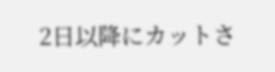2日以降にカットさ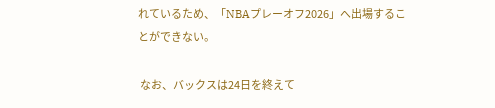れているため、「NBAプレーオフ2026」へ出場することができない。

 なお、バックスは24日を終えて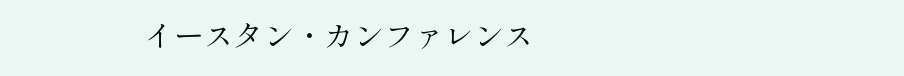イースタン・カンファレンス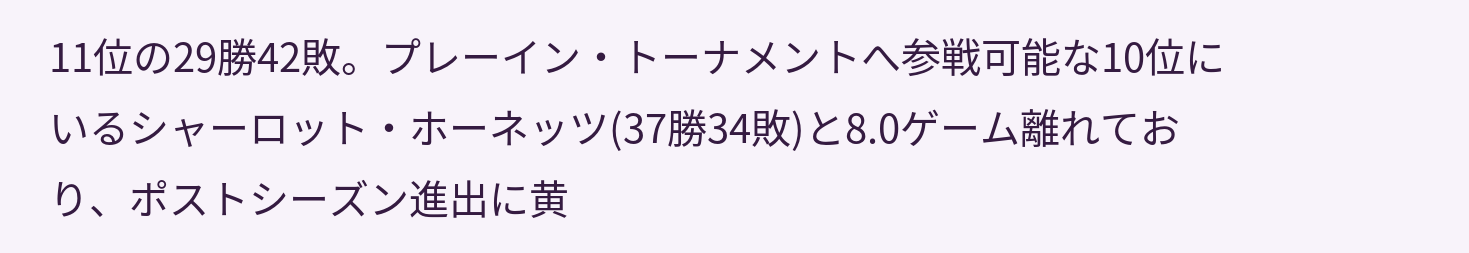11位の29勝42敗。プレーイン・トーナメントへ参戦可能な10位にいるシャーロット・ホーネッツ(37勝34敗)と8.0ゲーム離れており、ポストシーズン進出に黄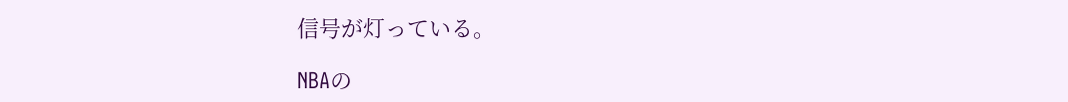信号が灯っている。

NBAの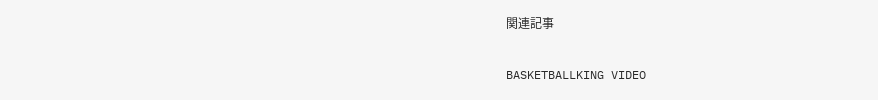関連記事

BASKETBALLKING VIDEO